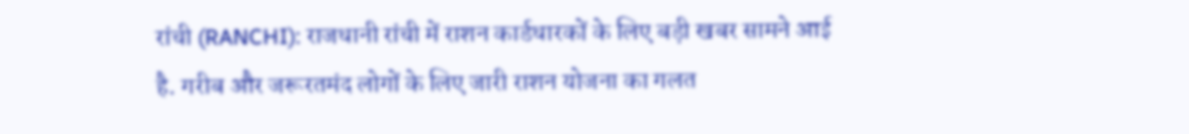रांची (RANCHI): राजधानी रांची में राशन कार्डधारकों के लिए बड़ी खबर सामने आई है. गरीब और जरूरतमंद लोगों के लिए जारी राशन योजना का गलत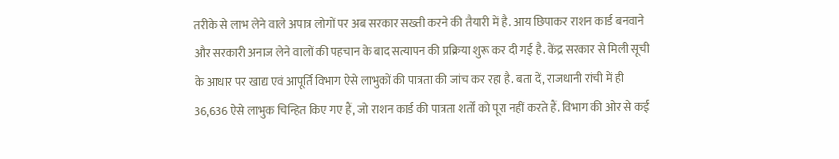तरीके से लाभ लेने वाले अपात्र लोगों पर अब सरकार सख्ती करने की तैयारी में है. आय छिपाकर राशन कार्ड बनवाने और सरकारी अनाज लेने वालों की पहचान के बाद सत्यापन की प्रक्रिया शुरू कर दी गई है. केंद्र सरकार से मिली सूची के आधार पर खाद्य एवं आपूर्ति विभाग ऐसे लाभुकों की पात्रता की जांच कर रहा है. बता दें, राजधानी रांची में ही 36,636 ऐसे लाभुक चिन्हित किए गए हैं, जो राशन कार्ड की पात्रता शर्तों को पूरा नहीं करते हैं. विभाग की ओर से कई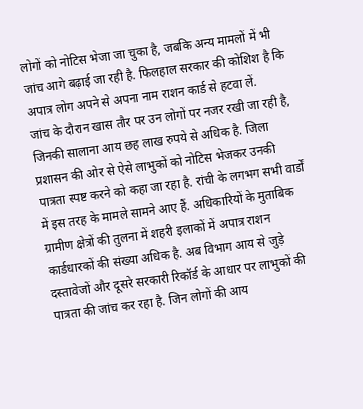लोगों को नोटिस भेजा जा चुका है, जबकि अन्य मामलों में भी जांच आगे बढ़ाई जा रही है. फिलहाल सरकार की कोशिश है कि अपात्र लोग अपने से अपना नाम राशन कार्ड से हटवा लें.
जांच के दौरान खास तौर पर उन लोगों पर नजर रखी जा रही है, जिनकी सालाना आय छह लाख रुपये से अधिक है. जिला प्रशासन की ओर से ऐसे लाभुकों को नोटिस भेजकर उनकी पात्रता स्पष्ट करने को कहा जा रहा है. रांची के लगभग सभी वार्डों में इस तरह के मामले सामने आए हैं. अधिकारियों के मुताबिक ग्रामीण क्षेत्रों की तुलना में शहरी इलाकों में अपात्र राशन कार्डधारकों की संख्या अधिक है. अब विभाग आय से जुड़े दस्तावेजों और दूसरे सरकारी रिकॉर्ड के आधार पर लाभुकों की पात्रता की जांच कर रहा है. जिन लोगों की आय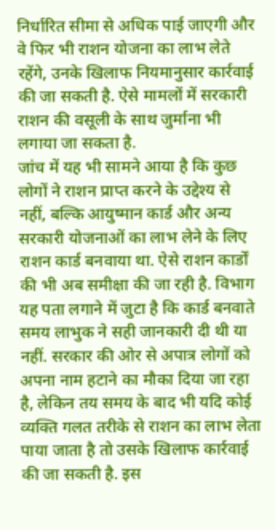निर्धारित सीमा से अधिक पाई जाएगी और वे फिर भी राशन योजना का लाभ लेते रहेंगे, उनके खिलाफ नियमानुसार कार्रवाई की जा सकती है. ऐसे मामलों में सरकारी राशन की वसूली के साथ जुर्माना भी लगाया जा सकता है.
जांच में यह भी सामने आया है कि कुछ लोगों ने राशन प्राप्त करने के उद्देश्य से नहीं, बल्कि आयुष्मान कार्ड और अन्य सरकारी योजनाओं का लाभ लेने के लिए राशन कार्ड बनवाया था. ऐसे राशन कार्डों की भी अब समीक्षा की जा रही है. विभाग यह पता लगाने में जुटा है कि कार्ड बनवाते समय लाभुक ने सही जानकारी दी थी या नहीं. सरकार की ओर से अपात्र लोगों को अपना नाम हटाने का मौका दिया जा रहा है, लेकिन तय समय के बाद भी यदि कोई व्यक्ति गलत तरीके से राशन का लाभ लेता पाया जाता है तो उसके खिलाफ कार्रवाई की जा सकती है. इस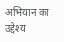अभियान का उद्देश्य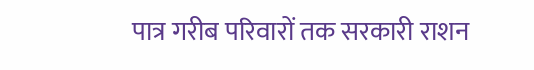पात्र गरीब परिवारों तक सरकारी राशन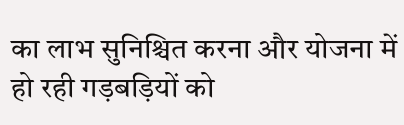का लाभ सुनिश्चित करना और योजना में हो रही गड़बड़ियों को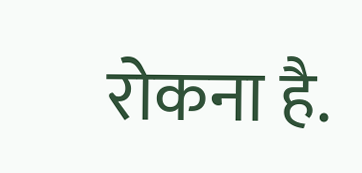रोकना है.